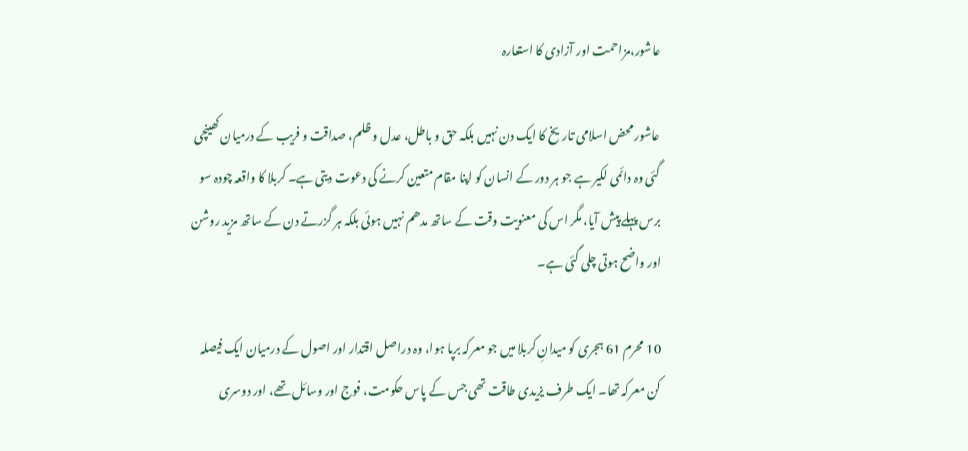عاشور،مزاحمت اور آزادی کا استعارہ

عاشور محض اسلامی تاریخ کا ایک دن نہیں بلکہ حق و باطل، عدل و ظلم، صداقت و فریب کے درمیان کھینچی گئی وہ دائمی لکیر ہے جو ہر دور کے انسان کو اپنا مقام متعین کرنے کی دعوت دیتی ہے۔ کربلا کا واقعہ چودہ سو برس پہلے پیش آیا، مگر اس کی معنویت وقت کے ساتھ مدھم نہیں ہوئی بلکہ ہر گزرتے دن کے ساتھ مزید روشن اور واضح ہوتی چلی گئی ہے۔

10 محرم 61 ہجری کو میدانِ کربلا میں جو معرکہ برپا ہوا، وہ دراصل اقتدار اور اصول کے درمیان ایک فیصلہ کن معرکہ تھا۔ ایک طرف یزیدی طاقت تھی جس کے پاس حکومت، فوج اور وسائل تھے، اور دوسری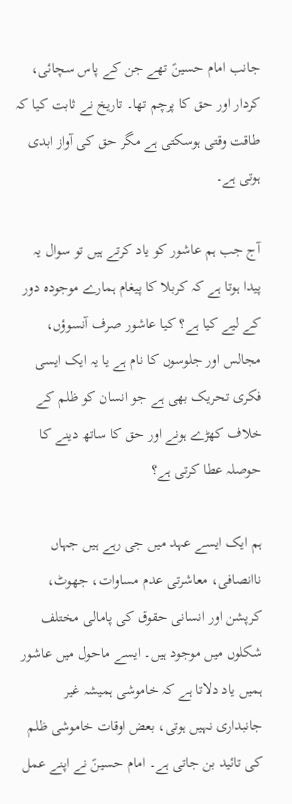جانب امام حسینؑ تھے جن کے پاس سچائی، کردار اور حق کا پرچم تھا۔ تاریخ نے ثابت کیا کہ طاقت وقتی ہوسکتی ہے مگر حق کی آواز ابدی ہوتی ہے۔

آج جب ہم عاشور کو یاد کرتے ہیں تو سوال یہ پیدا ہوتا ہے کہ کربلا کا پیغام ہمارے موجودہ دور کے لیے کیا ہے؟ کیا عاشور صرف آنسوؤں، مجالس اور جلوسوں کا نام ہے یا یہ ایک ایسی فکری تحریک بھی ہے جو انسان کو ظلم کے خلاف کھڑے ہونے اور حق کا ساتھ دینے کا حوصلہ عطا کرتی ہے؟

ہم ایک ایسے عہد میں جی رہے ہیں جہاں ناانصافی، معاشرتی عدم مساوات، جھوٹ، کرپشن اور انسانی حقوق کی پامالی مختلف شکلوں میں موجود ہیں۔ ایسے ماحول میں عاشور ہمیں یاد دلاتا ہے کہ خاموشی ہمیشہ غیر جانبداری نہیں ہوتی، بعض اوقات خاموشی ظلم کی تائید بن جاتی ہے۔ امام حسینؑ نے اپنے عمل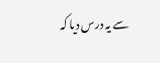سے یہ درس دیا کہ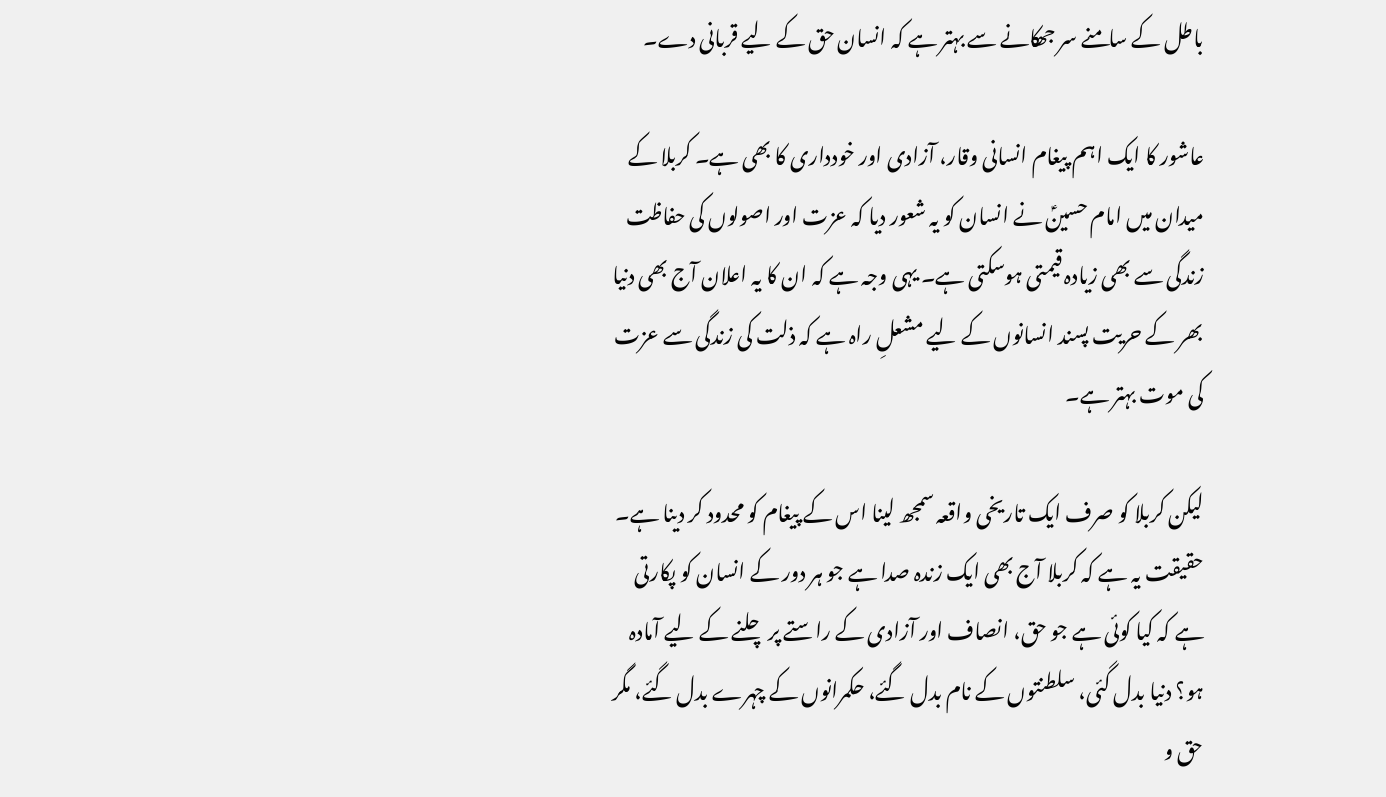باطل کے سامنے سر جھکانے سے بہتر ہے کہ انسان حق کے لیے قربانی دے۔

عاشور کا ایک اہم پیغام انسانی وقار، آزادی اور خودداری کا بھی ہے۔ کربلا کے میدان میں امام حسینؑ نے انسان کو یہ شعور دیا کہ عزت اور اصولوں کی حفاظت زندگی سے بھی زیادہ قیمتی ہوسکتی ہے۔ یہی وجہ ہے کہ ان کا یہ اعلان آج بھی دنیا بھر کے حریت پسند انسانوں کے لیے مشعلِ راہ ہے کہ ذلت کی زندگی سے عزت کی موت بہتر ہے۔

لیکن کربلا کو صرف ایک تاریخی واقعہ سمجھ لینا اس کے پیغام کو محدود کر دینا ہے۔ حقیقت یہ ہے کہ کربلا آج بھی ایک زندہ صدا ہے جو ہر دور کے انسان کو پکارتی ہے کہ کیا کوئی ہے جو حق، انصاف اور آزادی کے راستے پر چلنے کے لیے آمادہ ہو؟ دنیا بدل گئی، سلطنتوں کے نام بدل گئے، حکمرانوں کے چہرے بدل گئے، مگر حق و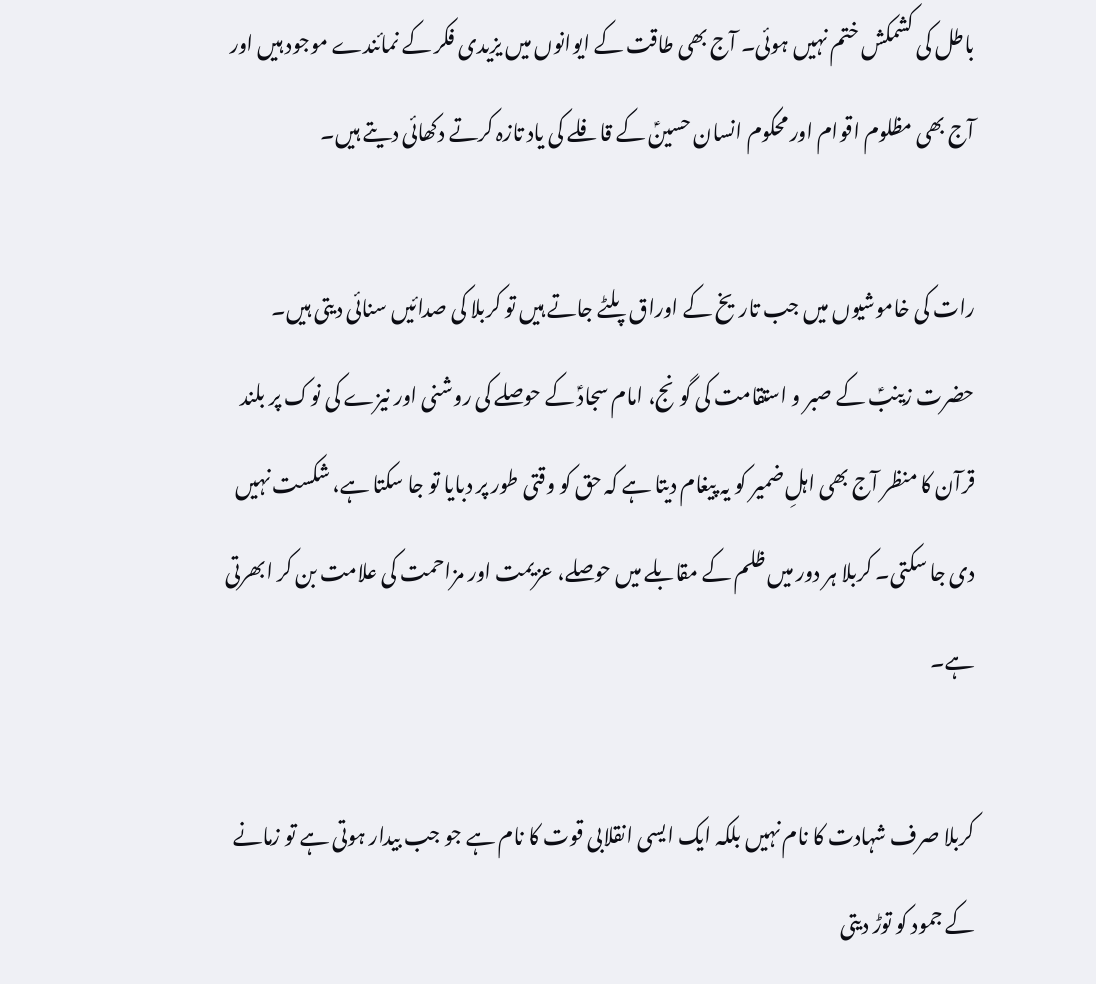باطل کی کشمکش ختم نہیں ہوئی۔ آج بھی طاقت کے ایوانوں میں یزیدی فکر کے نمائندے موجود ہیں اور آج بھی مظلوم اقوام اور محکوم انسان حسینؑ کے قافلے کی یاد تازہ کرتے دکھائی دیتے ہیں۔

رات کی خاموشیوں میں جب تاریخ کے اوراق پلٹے جاتے ہیں تو کربلا کی صدائیں سنائی دیتی ہیں۔ حضرت زینبؑ کے صبر و استقامت کی گونج، امام سجادؑ کے حوصلے کی روشنی اور نیزے کی نوک پر بلند قرآن کا منظر آج بھی اہلِ ضمیر کو یہ پیغام دیتا ہے کہ حق کو وقتی طور پر دبایا تو جا سکتا ہے، شکست نہیں دی جا سکتی۔ کربلا ہر دور میں ظلم کے مقابلے میں حوصلے، عزیمت اور مزاحمت کی علامت بن کر ابھرتی ہے۔

کربلا صرف شہادت کا نام نہیں بلکہ ایک ایسی انقلابی قوت کا نام ہے جو جب بیدار ہوتی ہے تو زمانے کے جمود کو توڑ دیتی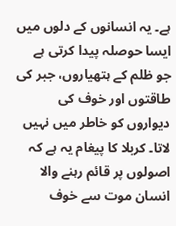ہے۔ یہ انسانوں کے دلوں میں ایسا حوصلہ پیدا کرتی ہے جو ظلم کے ہتھیاروں، جبر کی طاقتوں اور خوف کی دیواروں کو خاطر میں نہیں لاتا۔ کربلا کا پیغام یہ ہے کہ اصولوں پر قائم رہنے والا انسان موت سے خوف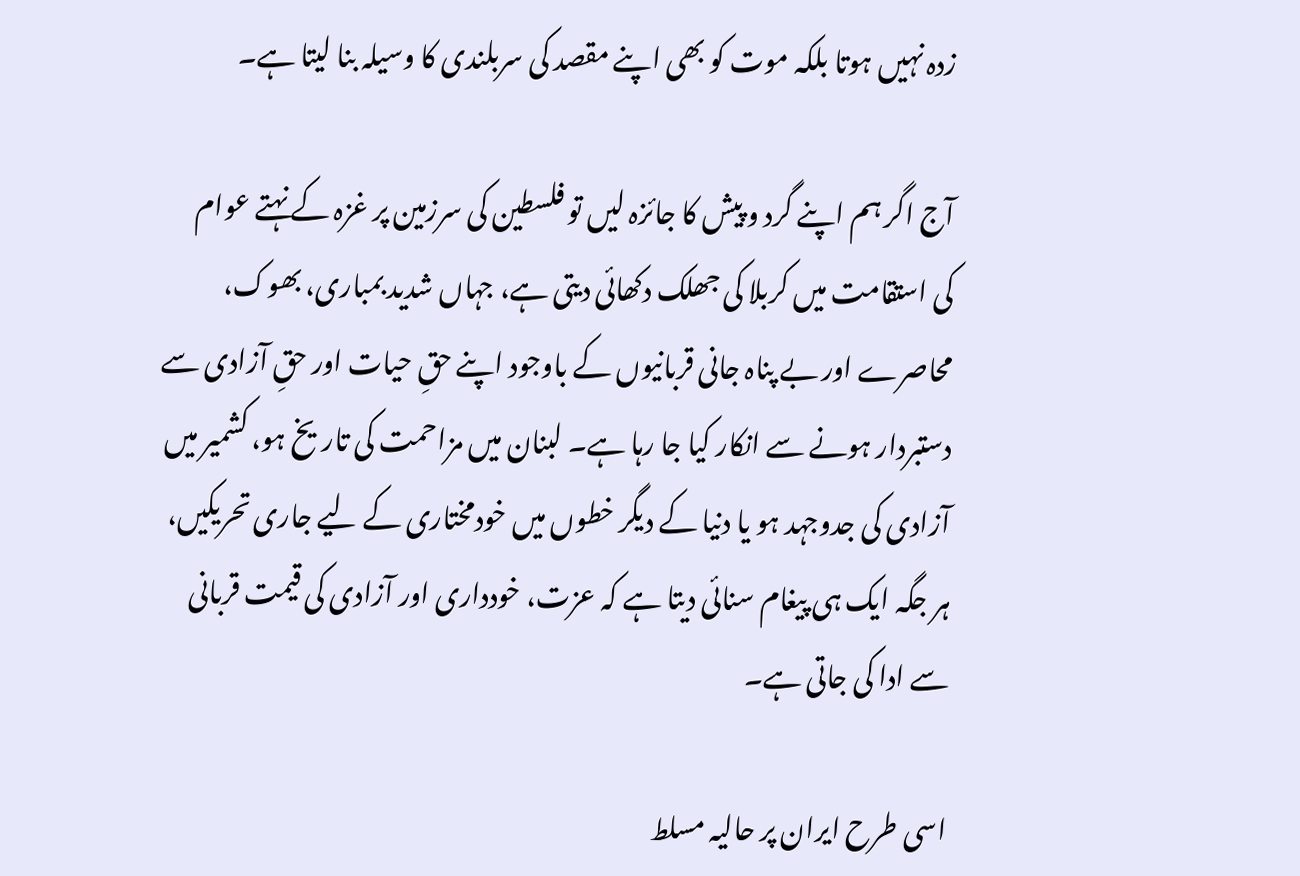زدہ نہیں ہوتا بلکہ موت کو بھی اپنے مقصد کی سربلندی کا وسیلہ بنا لیتا ہے۔

آج اگر ہم اپنے گرد و پیش کا جائزہ لیں تو فلسطین کی سرزمین پر غزہ کے نہتے عوام کی استقامت میں کربلا کی جھلک دکھائی دیتی ہے، جہاں شدید بمباری، بھوک، محاصرے اور بے پناہ جانی قربانیوں کے باوجود اپنے حقِ حیات اور حقِ آزادی سے دستبردار ہونے سے انکار کیا جا رہا ہے۔ لبنان میں مزاحمت کی تاریخ ہو، کشمیر میں آزادی کی جدوجہد ہو یا دنیا کے دیگر خطوں میں خودمختاری کے لیے جاری تحریکیں، ہر جگہ ایک ہی پیغام سنائی دیتا ہے کہ عزت، خودداری اور آزادی کی قیمت قربانی سے ادا کی جاتی ہے۔

اسی طرح ایران پر حالیہ مسلط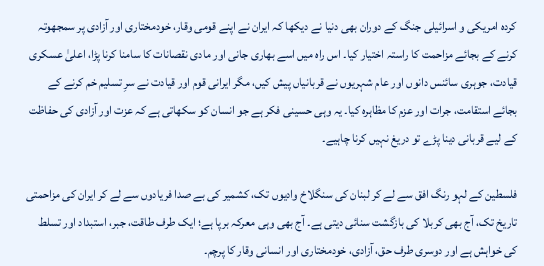کردہ امریکی و اسرائیلی جنگ کے دوران بھی دنیا نے دیکھا کہ ایران نے اپنے قومی وقار، خودمختاری اور آزادی پر سمجھوتہ کرنے کے بجائے مزاحمت کا راستہ اختیار کیا۔ اس راہ میں اسے بھاری جانی اور مادی نقصانات کا سامنا کرنا پڑا، اعلیٰ عسکری قیادت، جوہری سائنس دانوں اور عام شہریوں نے قربانیاں پیش کیں، مگر ایرانی قوم اور قیادت نے سرِ تسلیم خم کرنے کے بجائے استقامت، جرات اور عزم کا مظاہرہ کیا۔ یہ وہی حسینی فکر ہے جو انسان کو سکھاتی ہے کہ عزت اور آزادی کی حفاظت کے لیے قربانی دینا پڑے تو دریغ نہیں کرنا چاہیے۔

فلسطین کے لہو رنگ افق سے لے کر لبنان کی سنگلاخ وادیوں تک، کشمیر کی بے صدا فریادوں سے لے کر ایران کی مزاحمتی تاریخ تک، آج بھی کربلا کی بازگشت سنائی دیتی ہے۔ آج بھی وہی معرکہ برپا ہے؛ ایک طرف طاقت، جبر، استبداد اور تسلط کی خواہش ہے اور دوسری طرف حق، آزادی، خودمختاری اور انسانی وقار کا پرچم۔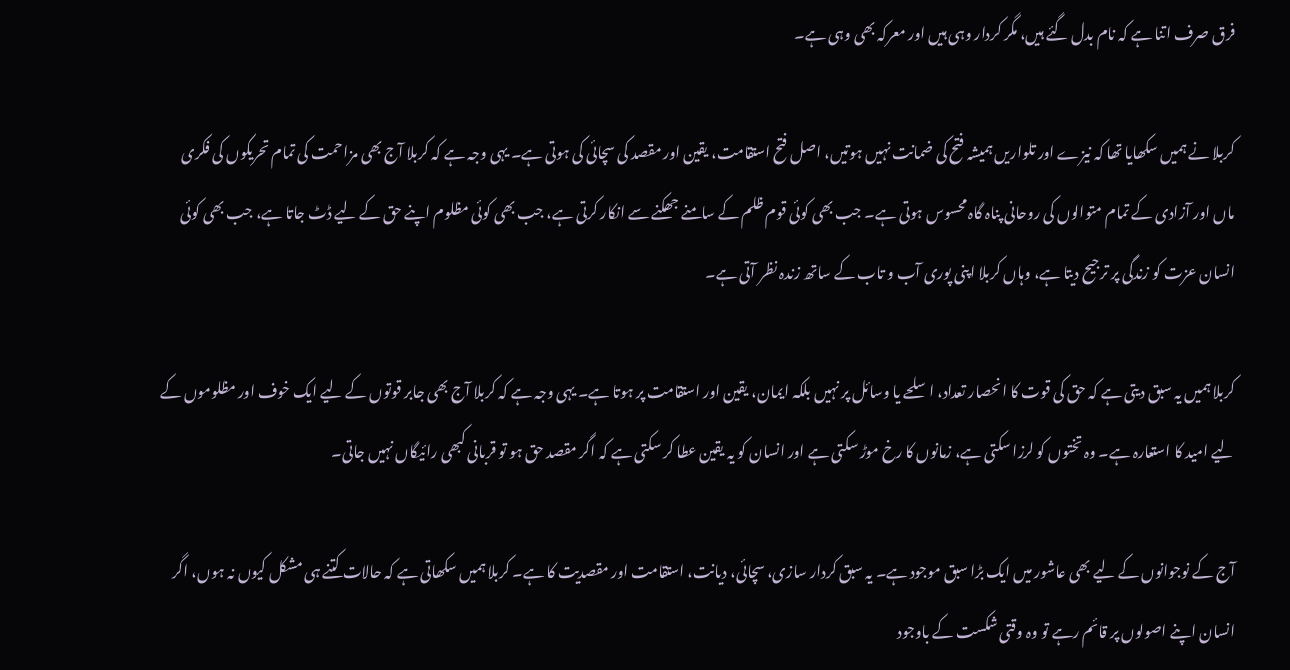فرق صرف اتنا ہے کہ نام بدل گئے ہیں، مگر کردار وہی ہیں اور معرکہ بھی وہی ہے۔

کربلا نے ہمیں سکھایا تھا کہ نیزے اور تلواریں ہمیشہ فتح کی ضمانت نہیں ہوتیں، اصل فتح استقامت، یقین اور مقصد کی سچائی کی ہوتی ہے۔ یہی وجہ ہے کہ کربلا آج بھی مزاحمت کی تمام تحریکوں کی فکری ماں اور آزادی کے تمام متوالوں کی روحانی پناہ گاہ محسوس ہوتی ہے۔ جب بھی کوئی قوم ظلم کے سامنے جھکنے سے انکار کرتی ہے، جب بھی کوئی مظلوم اپنے حق کے لیے ڈٹ جاتا ہے، جب بھی کوئی انسان عزت کو زندگی پر ترجیح دیتا ہے، وہاں کربلا اپنی پوری آب و تاب کے ساتھ زندہ نظر آتی ہے۔

کربلا ہمیں یہ سبق دیتی ہے کہ حق کی قوت کا انحصار تعداد، اسلحے یا وسائل پر نہیں بلکہ ایمان، یقین اور استقامت پر ہوتا ہے۔ یہی وجہ ہے کہ کربلا آج بھی جابر قوتوں کے لیے ایک خوف اور مظلوموں کے لیے امید کا استعارہ ہے۔ وہ تختوں کو لرزا سکتی ہے، زمانوں کا رخ موڑ سکتی ہے اور انسان کو یہ یقین عطا کر سکتی ہے کہ اگر مقصد حق ہو تو قربانی کبھی رائیگاں نہیں جاتی۔

آج کے نوجوانوں کے لیے بھی عاشور میں ایک بڑا سبق موجود ہے۔ یہ سبق کردار سازی، سچائی، دیانت، استقامت اور مقصدیت کا ہے۔ کربلا ہمیں سکھاتی ہے کہ حالات کتنے ہی مشکل کیوں نہ ہوں، اگر انسان اپنے اصولوں پر قائم رہے تو وہ وقتی شکست کے باوجود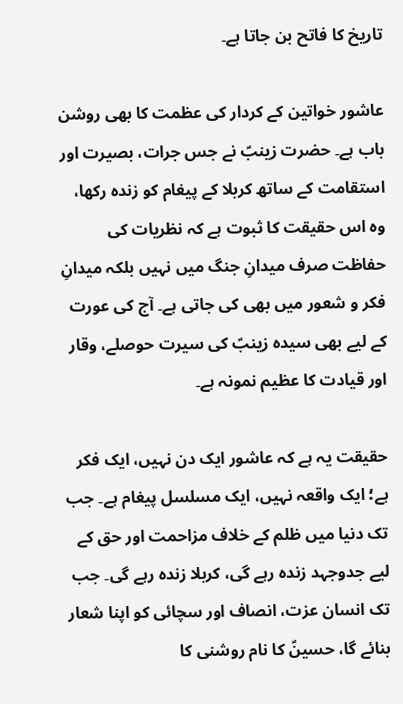تاریخ کا فاتح بن جاتا ہے۔

عاشور خواتین کے کردار کی عظمت کا بھی روشن باب ہے۔ حضرت زینبؑ نے جس جرات، بصیرت اور استقامت کے ساتھ کربلا کے پیغام کو زندہ رکھا، وہ اس حقیقت کا ثبوت ہے کہ نظریات کی حفاظت صرف میدانِ جنگ میں نہیں بلکہ میدانِ فکر و شعور میں بھی کی جاتی ہے۔ آج کی عورت کے لیے بھی سیدہ زینبؑ کی سیرت حوصلے، وقار اور قیادت کا عظیم نمونہ ہے۔

حقیقت یہ ہے کہ عاشور ایک دن نہیں، ایک فکر ہے؛ ایک واقعہ نہیں، ایک مسلسل پیغام ہے۔ جب تک دنیا میں ظلم کے خلاف مزاحمت اور حق کے لیے جدوجہد زندہ رہے گی، کربلا زندہ رہے گی۔ جب تک انسان عزت، انصاف اور سچائی کو اپنا شعار بنائے گا، حسینؑ کا نام روشنی کا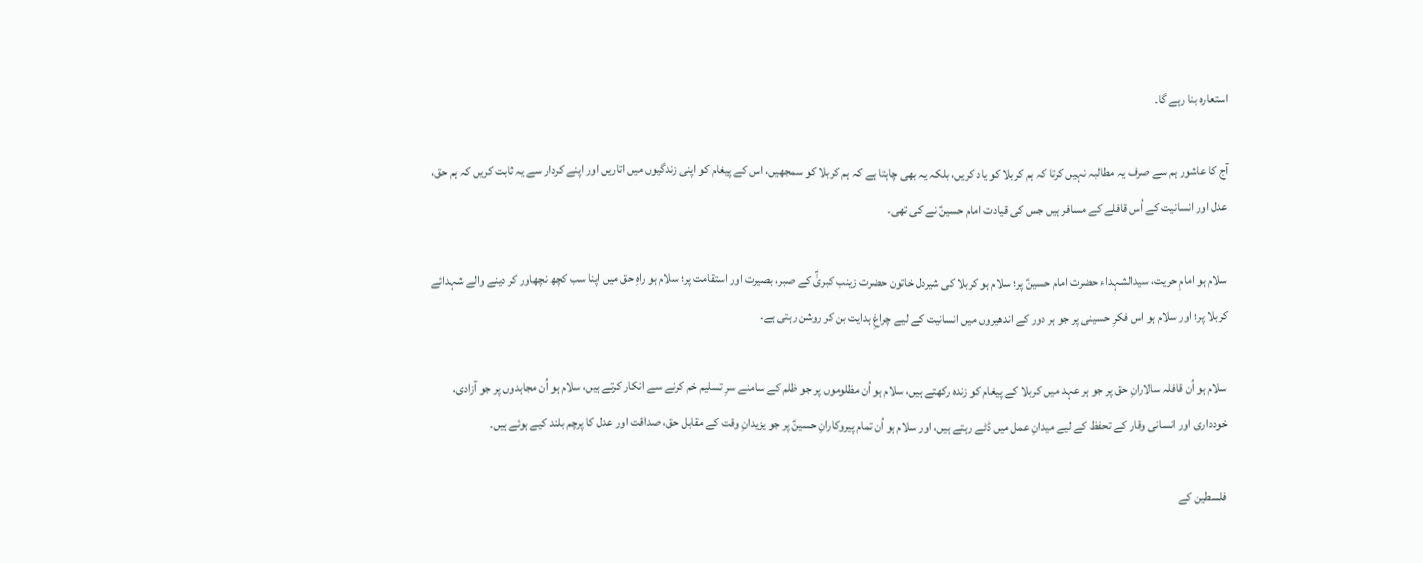استعارہ بنا رہے گا۔

آج کا عاشور ہم سے صرف یہ مطالبہ نہیں کرتا کہ ہم کربلا کو یاد کریں، بلکہ یہ بھی چاہتا ہے کہ ہم کربلا کو سمجھیں، اس کے پیغام کو اپنی زندگیوں میں اتاریں اور اپنے کردار سے یہ ثابت کریں کہ ہم حق، عدل اور انسانیت کے اُس قافلے کے مسافر ہیں جس کی قیادت امام حسینؑ نے کی تھی۔

سلام ہو امامِ حریت، سیدالشہداء حضرت امام حسینؑ پر؛ سلام ہو کربلا کی شیردل خاتون حضرت زینب کبریٰؑ کے صبر، بصیرت اور استقامت پر؛ سلام ہو راہِ حق میں اپنا سب کچھ نچھاور کر دینے والے شہدائے کربلا پر؛ اور سلام ہو اس فکرِ حسینی پر جو ہر دور کے اندھیروں میں انسانیت کے لیے چراغِ ہدایت بن کر روشن رہتی ہے۔

سلام ہو اُن قافلہ سالارانِ حق پر جو ہر عہد میں کربلا کے پیغام کو زندہ رکھتے ہیں، سلام ہو اُن مظلوموں پر جو ظلم کے سامنے سرِ تسلیم خم کرنے سے انکار کرتے ہیں، سلام ہو اُن مجاہدوں پر جو آزادی، خودداری اور انسانی وقار کے تحفظ کے لیے میدانِ عمل میں ڈٹے رہتے ہیں، اور سلام ہو اُن تمام پیروکارانِ حسینؑ پر جو یزیدانِ وقت کے مقابل حق، صداقت اور عدل کا پرچم بلند کیے ہوئے ہیں۔

فلسطین کے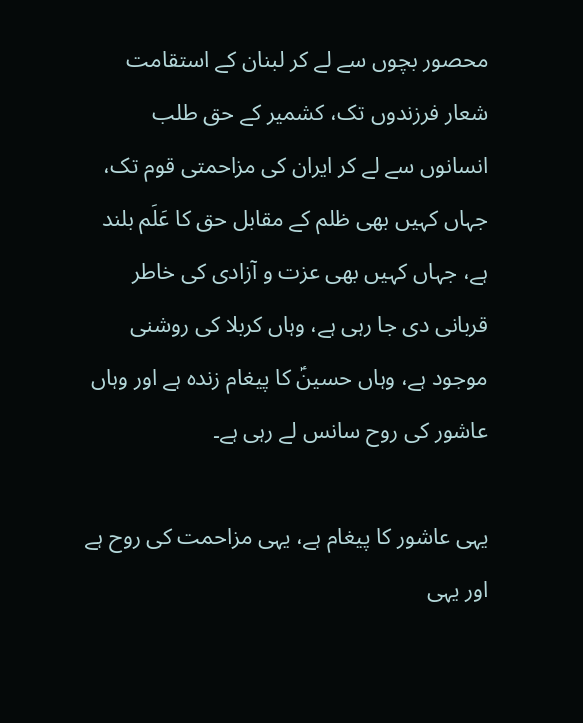محصور بچوں سے لے کر لبنان کے استقامت شعار فرزندوں تک، کشمیر کے حق طلب انسانوں سے لے کر ایران کی مزاحمتی قوم تک، جہاں کہیں بھی ظلم کے مقابل حق کا عَلَم بلند ہے، جہاں کہیں بھی عزت و آزادی کی خاطر قربانی دی جا رہی ہے، وہاں کربلا کی روشنی موجود ہے، وہاں حسینؑ کا پیغام زندہ ہے اور وہاں عاشور کی روح سانس لے رہی ہے۔

یہی عاشور کا پیغام ہے، یہی مزاحمت کی روح ہے اور یہی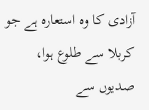آزادی کا وہ استعارہ ہے جو کربلا سے طلوع ہوا، صدیوں سے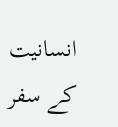انسانیت کے سفر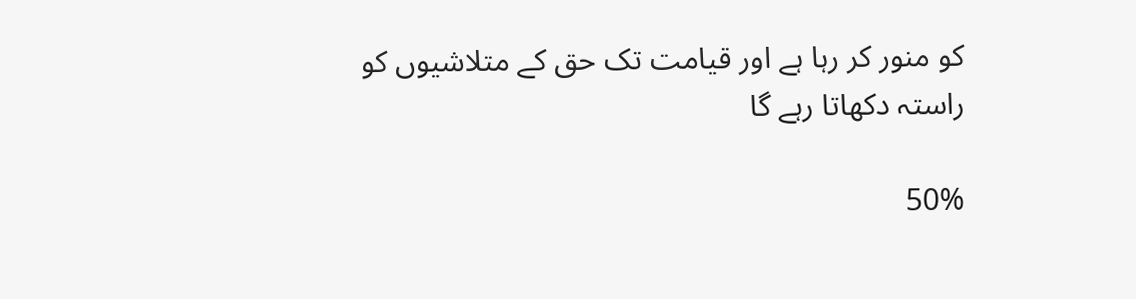کو منور کر رہا ہے اور قیامت تک حق کے متلاشیوں کو راستہ دکھاتا رہے گا

50%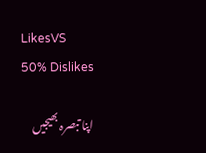LikesVS
50% Dislikes

اپنا تبصرہ بھیجیں